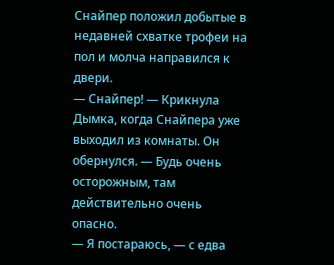Снайпер положил добытые в недавней схватке трофеи на пол и молча направился к двери.
— Снайпер! — Крикнула Дымка, когда Снайпера уже выходил из комнаты. Он обернулся. — Будь очень осторожным, там действительно очень опасно.
— Я постараюсь, — с едва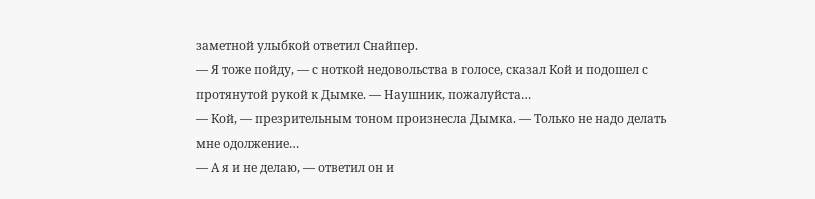заметной улыбкой ответил Снайпер.
— Я тоже пойду, — с ноткой недовольства в голосе, сказал Кой и подошел с протянутой рукой к Дымке. — Наушник, пожалуйста…
— Кой, — презрительным тоном произнесла Дымка. — Только не надо делать мне одолжение…
— А я и не делаю, — ответил он и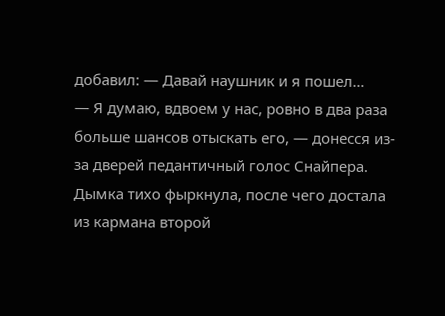добавил: — Давай наушник и я пошел…
— Я думаю, вдвоем у нас, ровно в два раза больше шансов отыскать его, — донесся из-за дверей педантичный голос Снайпера.
Дымка тихо фыркнула, после чего достала из кармана второй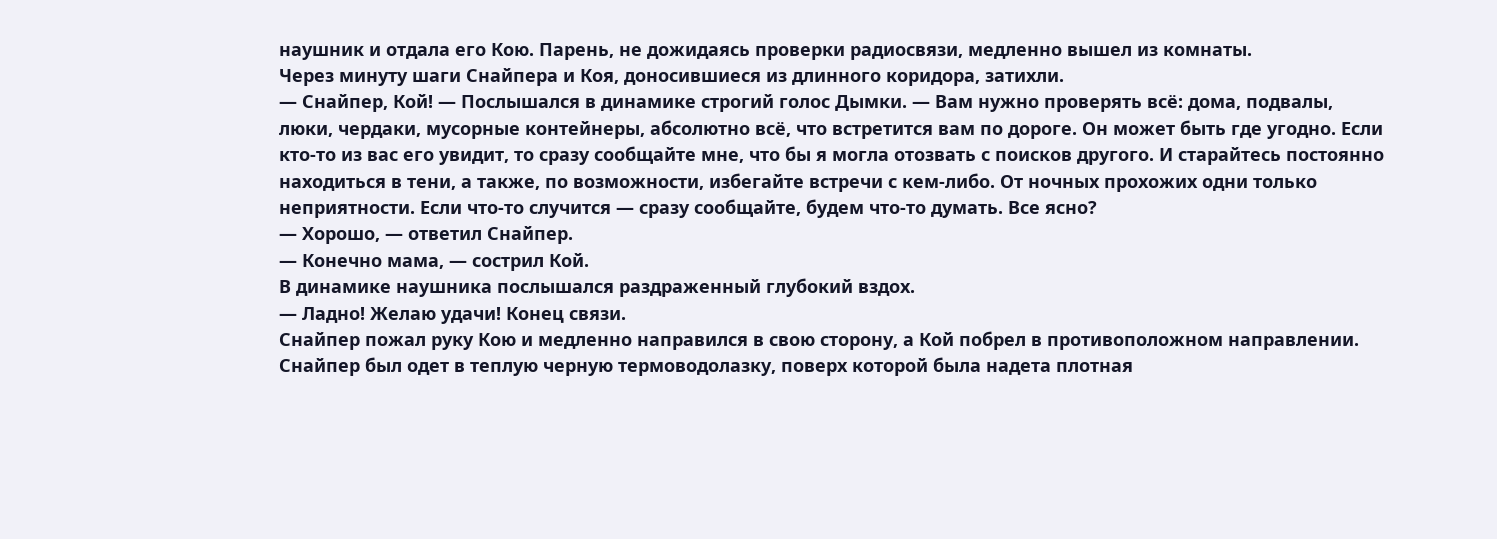наушник и отдала его Кою. Парень, не дожидаясь проверки радиосвязи, медленно вышел из комнаты.
Через минуту шаги Снайпера и Коя, доносившиеся из длинного коридора, затихли.
— Снайпер, Кой! — Послышался в динамике строгий голос Дымки. — Вам нужно проверять всё: дома, подвалы, люки, чердаки, мусорные контейнеры, абсолютно всё, что встретится вам по дороге. Он может быть где угодно. Если кто-то из вас его увидит, то сразу сообщайте мне, что бы я могла отозвать с поисков другого. И старайтесь постоянно находиться в тени, а также, по возможности, избегайте встречи с кем-либо. От ночных прохожих одни только неприятности. Если что-то случится — сразу сообщайте, будем что-то думать. Все ясно?
— Хорошо, — ответил Снайпер.
— Конечно мама, — сострил Кой.
В динамике наушника послышался раздраженный глубокий вздох.
— Ладно! Желаю удачи! Конец связи.
Снайпер пожал руку Кою и медленно направился в свою сторону, а Кой побрел в противоположном направлении.
Снайпер был одет в теплую черную термоводолазку, поверх которой была надета плотная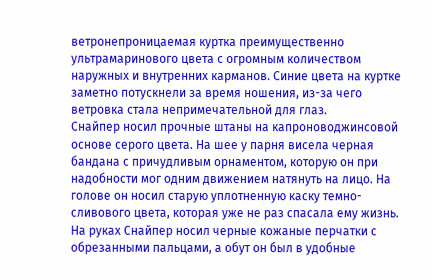ветронепроницаемая куртка преимущественно ультрамаринового цвета с огромным количеством наружных и внутренних карманов. Синие цвета на куртке заметно потускнели за время ношения, из-за чего ветровка стала непримечательной для глаз.
Снайпер носил прочные штаны на капроноводжинсовой основе серого цвета. На шее у парня висела черная бандана с причудливым орнаментом, которую он при надобности мог одним движением натянуть на лицо. На голове он носил старую уплотненную каску темно-сливового цвета, которая уже не раз спасала ему жизнь.
На руках Снайпер носил черные кожаные перчатки с обрезанными пальцами, а обут он был в удобные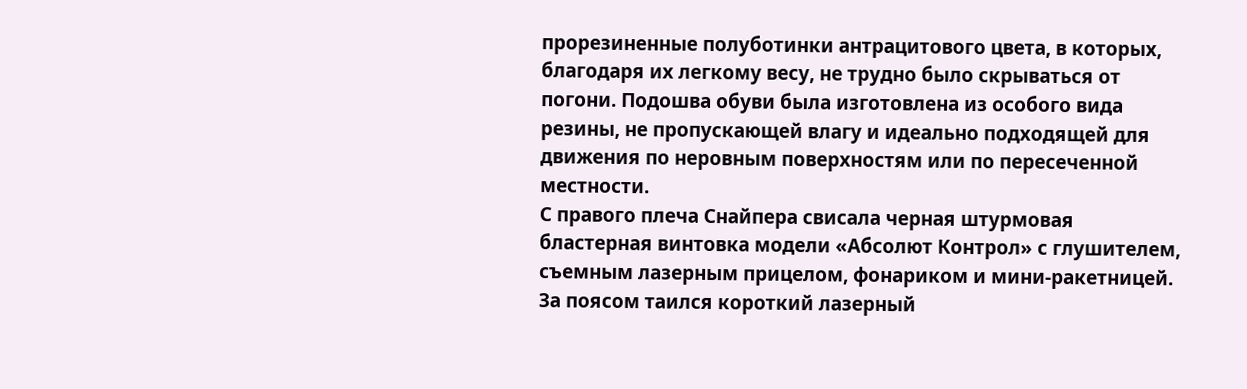прорезиненные полуботинки антрацитового цвета, в которых, благодаря их легкому весу, не трудно было скрываться от погони. Подошва обуви была изготовлена из особого вида резины, не пропускающей влагу и идеально подходящей для движения по неровным поверхностям или по пересеченной местности.
С правого плеча Снайпера свисала черная штурмовая бластерная винтовка модели «Абсолют Контрол» с глушителем, съемным лазерным прицелом, фонариком и мини-ракетницей. За поясом таился короткий лазерный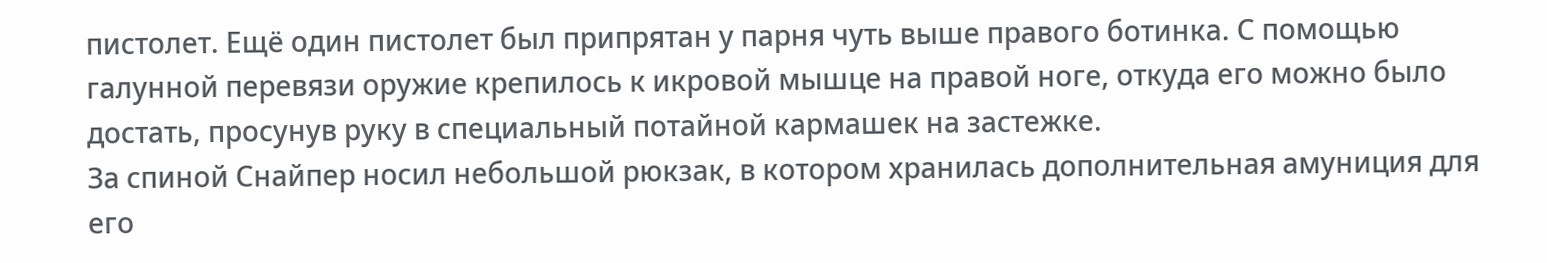пистолет. Ещё один пистолет был припрятан у парня чуть выше правого ботинка. С помощью галунной перевязи оружие крепилось к икровой мышце на правой ноге, откуда его можно было достать, просунув руку в специальный потайной кармашек на застежке.
За спиной Снайпер носил небольшой рюкзак, в котором хранилась дополнительная амуниция для его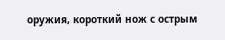оружия, короткий нож с острым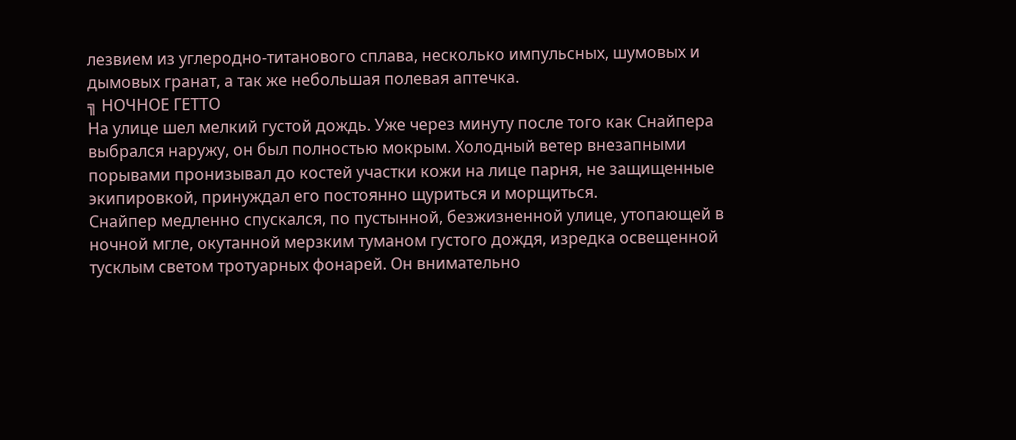лезвием из углеродно-титанового сплава, несколько импульсных, шумовых и дымовых гранат, а так же небольшая полевая аптечка.
╗ НОЧНОЕ ГЕТТО
На улице шел мелкий густой дождь. Уже через минуту после того как Снайпера выбрался наружу, он был полностью мокрым. Холодный ветер внезапными порывами пронизывал до костей участки кожи на лице парня, не защищенные экипировкой, принуждал его постоянно щуриться и морщиться.
Снайпер медленно спускался, по пустынной, безжизненной улице, утопающей в ночной мгле, окутанной мерзким туманом густого дождя, изредка освещенной тусклым светом тротуарных фонарей. Он внимательно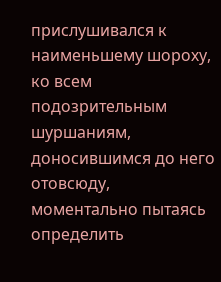прислушивался к наименьшему шороху, ко всем подозрительным шуршаниям, доносившимся до него отовсюду, моментально пытаясь определить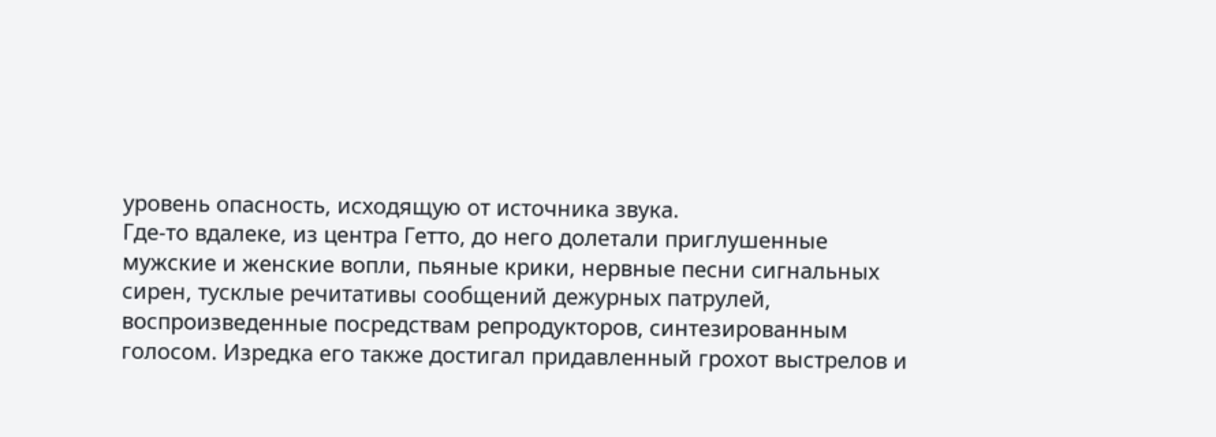уровень опасность, исходящую от источника звука.
Где-то вдалеке, из центра Гетто, до него долетали приглушенные мужские и женские вопли, пьяные крики, нервные песни сигнальных сирен, тусклые речитативы сообщений дежурных патрулей, воспроизведенные посредствам репродукторов, синтезированным голосом. Изредка его также достигал придавленный грохот выстрелов и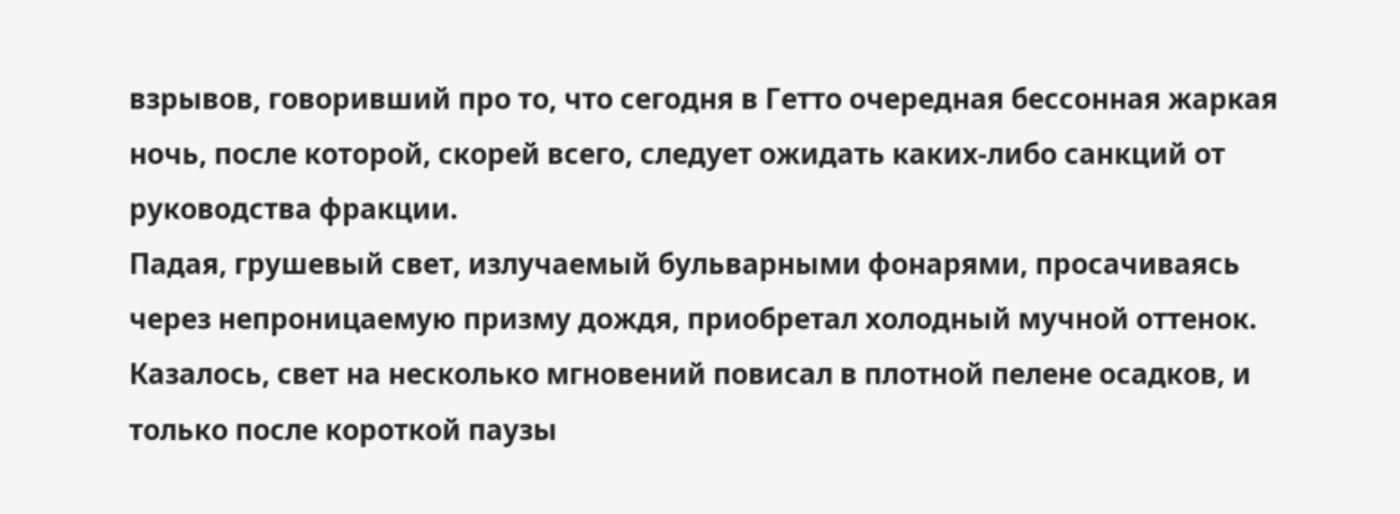взрывов, говоривший про то, что сегодня в Гетто очередная бессонная жаркая ночь, после которой, скорей всего, следует ожидать каких-либо санкций от руководства фракции.
Падая, грушевый свет, излучаемый бульварными фонарями, просачиваясь через непроницаемую призму дождя, приобретал холодный мучной оттенок. Казалось, свет на несколько мгновений повисал в плотной пелене осадков, и только после короткой паузы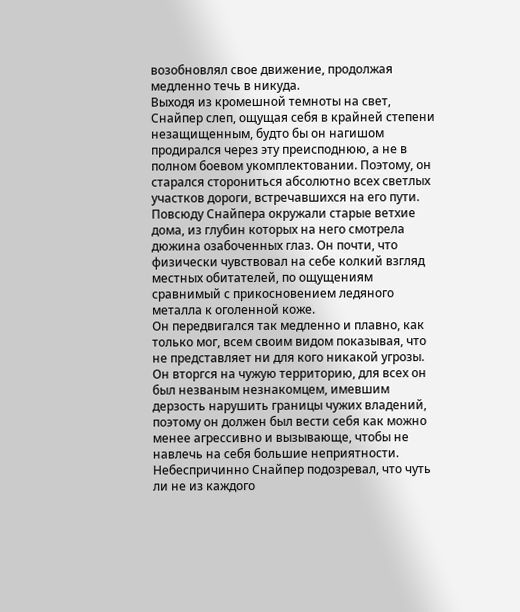возобновлял свое движение, продолжая медленно течь в никуда.
Выходя из кромешной темноты на свет, Снайпер слеп, ощущая себя в крайней степени незащищенным, будто бы он нагишом продирался через эту преисподнюю, а не в полном боевом укомплектовании. Поэтому, он старался сторониться абсолютно всех светлых участков дороги, встречавшихся на его пути.
Повсюду Снайпера окружали старые ветхие дома, из глубин которых на него смотрела дюжина озабоченных глаз. Он почти, что физически чувствовал на себе колкий взгляд местных обитателей, по ощущениям сравнимый с прикосновением ледяного металла к оголенной коже.
Он передвигался так медленно и плавно, как только мог, всем своим видом показывая, что не представляет ни для кого никакой угрозы. Он вторгся на чужую территорию, для всех он был незваным незнакомцем, имевшим дерзость нарушить границы чужих владений, поэтому он должен был вести себя как можно менее агрессивно и вызывающе, чтобы не навлечь на себя большие неприятности.
Небеспричинно Снайпер подозревал, что чуть ли не из каждого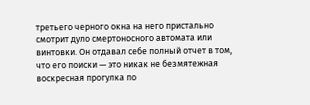третьего черного окна на него пристально смотрит дуло смертоносного автомата или винтовки. Он отдавал себе полный отчет в том, что его поиски — это никак не безмятежная воскресная прогулка по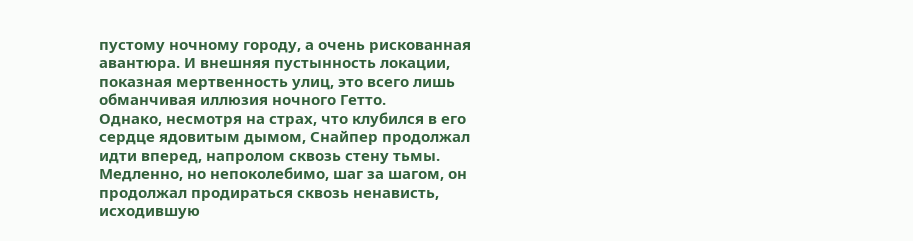пустому ночному городу, а очень рискованная авантюра. И внешняя пустынность локации, показная мертвенность улиц, это всего лишь обманчивая иллюзия ночного Гетто.
Однако, несмотря на страх, что клубился в его сердце ядовитым дымом, Снайпер продолжал идти вперед, напролом сквозь стену тьмы. Медленно, но непоколебимо, шаг за шагом, он продолжал продираться сквозь ненависть, исходившую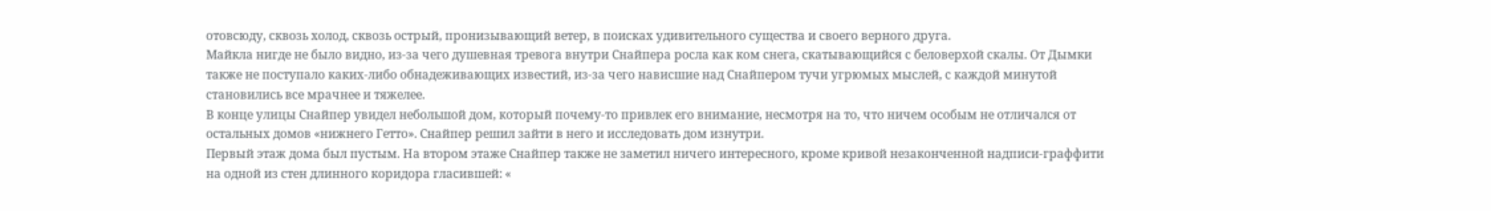отовсюду, сквозь холод, сквозь острый, пронизывающий ветер, в поисках удивительного существа и своего верного друга.
Майкла нигде не было видно, из-за чего душевная тревога внутри Снайпера росла как ком снега, скатывающийся с беловерхой скалы. От Дымки также не поступало каких-либо обнадеживающих известий, из-за чего нависшие над Снайпером тучи угрюмых мыслей, с каждой минутой становились все мрачнее и тяжелее.
В конце улицы Снайпер увидел небольшой дом, который почему-то привлек его внимание, несмотря на то, что ничем особым не отличался от остальных домов «нижнего Гетто». Снайпер решил зайти в него и исследовать дом изнутри.
Первый этаж дома был пустым. На втором этаже Снайпер также не заметил ничего интересного, кроме кривой незаконченной надписи-граффити на одной из стен длинного коридора гласившей: «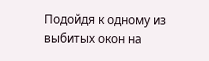Подойдя к одному из выбитых окон на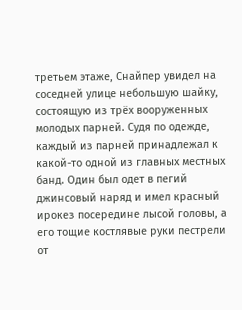третьем этаже, Снайпер увидел на соседней улице небольшую шайку, состоящую из трёх вооруженных молодых парней. Судя по одежде, каждый из парней принадлежал к какой-то одной из главных местных банд. Один был одет в пегий джинсовый наряд и имел красный ирокез посередине лысой головы, а его тощие костлявые руки пестрели от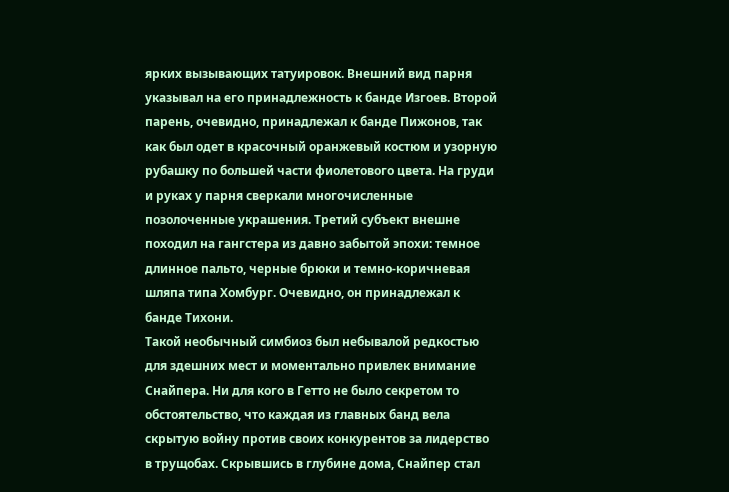ярких вызывающих татуировок. Внешний вид парня указывал на его принадлежность к банде Изгоев. Второй парень, очевидно, принадлежал к банде Пижонов, так как был одет в красочный оранжевый костюм и узорную рубашку по большей части фиолетового цвета. На груди и руках у парня сверкали многочисленные позолоченные украшения. Третий субъект внешне походил на гангстера из давно забытой эпохи: темное длинное пальто, черные брюки и темно-коричневая шляпа типа Хомбург. Очевидно, он принадлежал к банде Тихони.
Такой необычный симбиоз был небывалой редкостью для здешних мест и моментально привлек внимание Снайпера. Ни для кого в Гетто не было секретом то обстоятельство, что каждая из главных банд вела скрытую войну против своих конкурентов за лидерство в трущобах. Скрывшись в глубине дома, Снайпер стал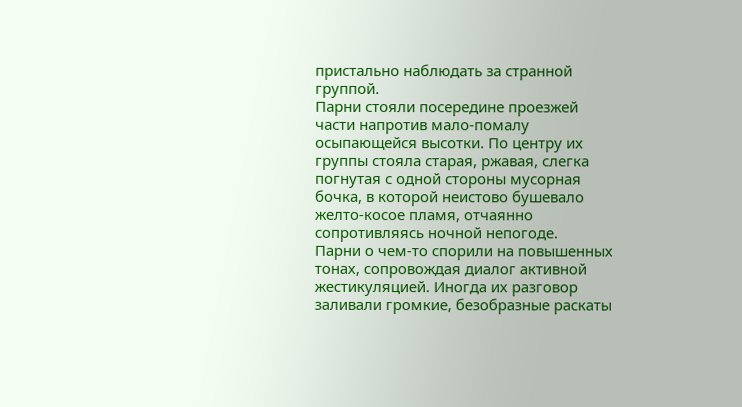пристально наблюдать за странной группой.
Парни стояли посередине проезжей части напротив мало-помалу осыпающейся высотки. По центру их группы стояла старая, ржавая, слегка погнутая с одной стороны мусорная бочка, в которой неистово бушевало желто-косое пламя, отчаянно сопротивляясь ночной непогоде.
Парни о чем-то спорили на повышенных тонах, сопровождая диалог активной жестикуляцией. Иногда их разговор заливали громкие, безобразные раскаты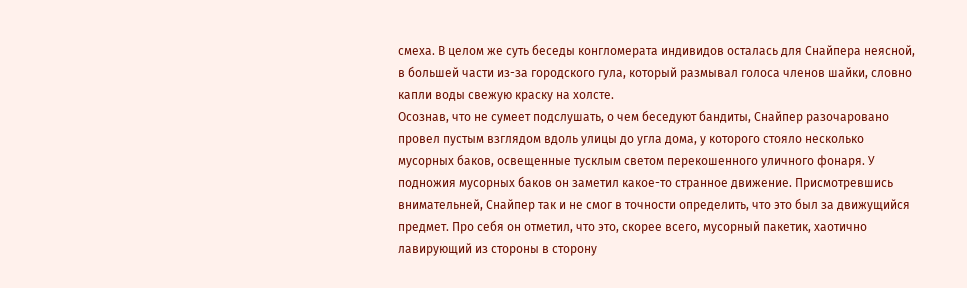смеха. В целом же суть беседы конгломерата индивидов осталась для Снайпера неясной, в большей части из-за городского гула, который размывал голоса членов шайки, словно капли воды свежую краску на холсте.
Осознав, что не сумеет подслушать, о чем беседуют бандиты, Снайпер разочаровано провел пустым взглядом вдоль улицы до угла дома, у которого стояло несколько мусорных баков, освещенные тусклым светом перекошенного уличного фонаря. У подножия мусорных баков он заметил какое-то странное движение. Присмотревшись внимательней, Снайпер так и не смог в точности определить, что это был за движущийся предмет. Про себя он отметил, что это, скорее всего, мусорный пакетик, хаотично лавирующий из стороны в сторону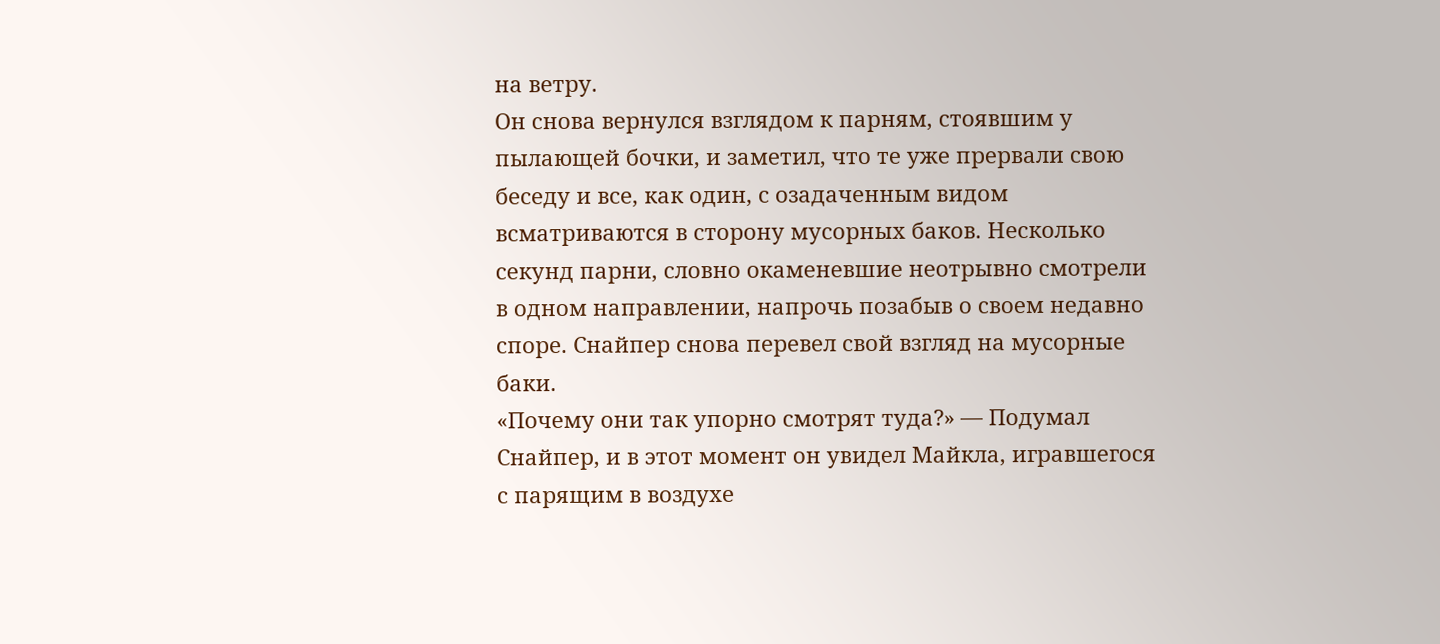на ветру.
Он снова вернулся взглядом к парням, стоявшим у пылающей бочки, и заметил, что те уже прервали свою беседу и все, как один, с озадаченным видом всматриваются в сторону мусорных баков. Несколько секунд парни, словно окаменевшие неотрывно смотрели в одном направлении, напрочь позабыв о своем недавно споре. Снайпер снова перевел свой взгляд на мусорные баки.
«Почему они так упорно смотрят туда?» — Подумал Снайпер, и в этот момент он увидел Майкла, игравшегося с парящим в воздухе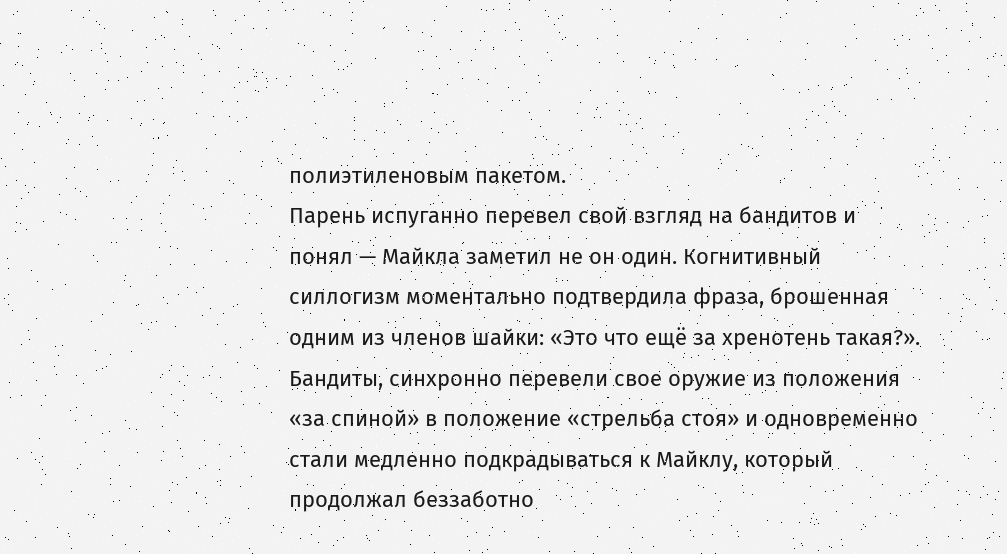полиэтиленовым пакетом.
Парень испуганно перевел свой взгляд на бандитов и понял — Майкла заметил не он один. Когнитивный силлогизм моментально подтвердила фраза, брошенная одним из членов шайки: «Это что ещё за хренотень такая?».
Бандиты, синхронно перевели свое оружие из положения «за спиной» в положение «стрельба стоя» и одновременно стали медленно подкрадываться к Майклу, который продолжал беззаботно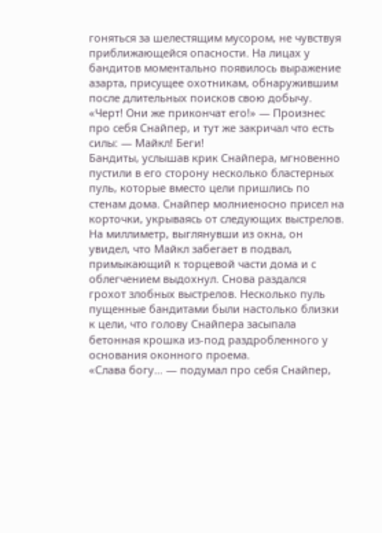гоняться за шелестящим мусором, не чувствуя приближающейся опасности. На лицах у бандитов моментально появилось выражение азарта, присущее охотникам, обнаружившим после длительных поисков свою добычу.
«Черт! Они же прикончат его!» — Произнес про себя Снайпер, и тут же закричал что есть силы: — Майкл! Беги!
Бандиты, услышав крик Снайпера, мгновенно пустили в его сторону несколько бластерных пуль, которые вместо цели пришлись по стенам дома. Снайпер молниеносно присел на корточки, укрываясь от следующих выстрелов. На миллиметр, выглянувши из окна, он увидел, что Майкл забегает в подвал, примыкающий к торцевой части дома и с облегчением выдохнул. Снова раздался грохот злобных выстрелов. Несколько пуль пущенные бандитами были настолько близки к цели, что голову Снайпера засыпала бетонная крошка из-под раздробленного у основания оконного проема.
«Слава богу… — подумал про себя Снайпер,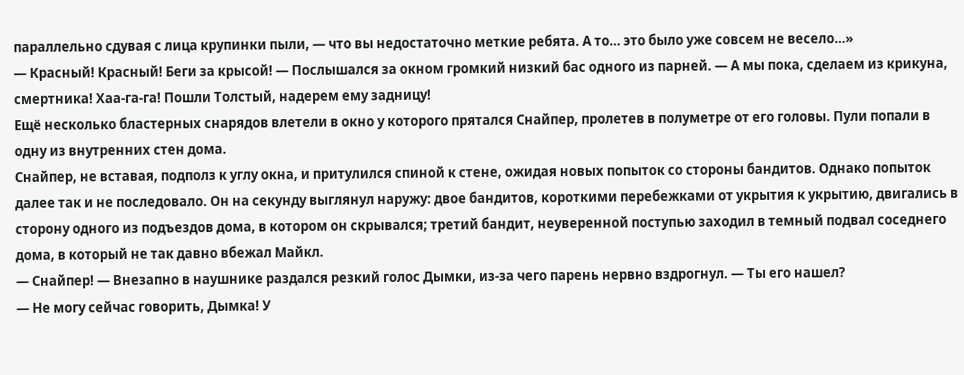параллельно сдувая с лица крупинки пыли, — что вы недостаточно меткие ребята. А то… это было уже совсем не весело…»
— Красный! Красный! Беги за крысой! — Послышался за окном громкий низкий бас одного из парней. — А мы пока, сделаем из крикуна, смертника! Хаа-га-га! Пошли Толстый, надерем ему задницу!
Ещё несколько бластерных снарядов влетели в окно у которого прятался Снайпер, пролетев в полуметре от его головы. Пули попали в одну из внутренних стен дома.
Снайпер, не вставая, подполз к углу окна, и притулился спиной к стене, ожидая новых попыток со стороны бандитов. Однако попыток далее так и не последовало. Он на секунду выглянул наружу: двое бандитов, короткими перебежками от укрытия к укрытию, двигались в сторону одного из подъездов дома, в котором он скрывался; третий бандит, неуверенной поступью заходил в темный подвал соседнего дома, в который не так давно вбежал Майкл.
— Снайпер! — Внезапно в наушнике раздался резкий голос Дымки, из-за чего парень нервно вздрогнул. — Ты его нашел?
— Не могу сейчас говорить, Дымка! У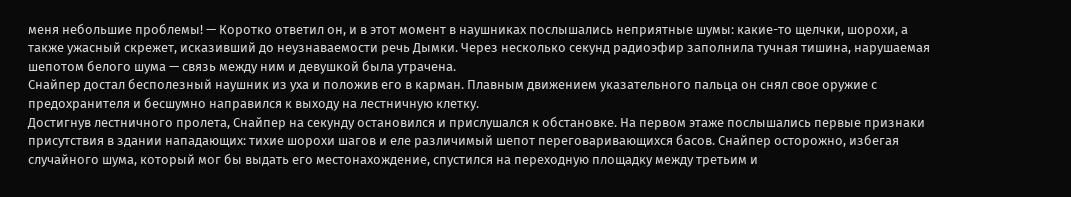меня небольшие проблемы! — Коротко ответил он, и в этот момент в наушниках послышались неприятные шумы: какие-то щелчки, шорохи, а также ужасный скрежет, исказивший до неузнаваемости речь Дымки. Через несколько секунд радиоэфир заполнила тучная тишина, нарушаемая шепотом белого шума — связь между ним и девушкой была утрачена.
Снайпер достал бесполезный наушник из уха и положив его в карман. Плавным движением указательного пальца он снял свое оружие с предохранителя и бесшумно направился к выходу на лестничную клетку.
Достигнув лестничного пролета, Снайпер на секунду остановился и прислушался к обстановке. На первом этаже послышались первые признаки присутствия в здании нападающих: тихие шорохи шагов и еле различимый шепот переговаривающихся басов. Снайпер осторожно, избегая случайного шума, который мог бы выдать его местонахождение, спустился на переходную площадку между третьим и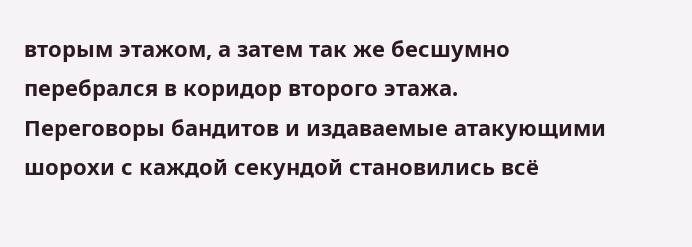вторым этажом, а затем так же бесшумно перебрался в коридор второго этажа.
Переговоры бандитов и издаваемые атакующими шорохи с каждой секундой становились всё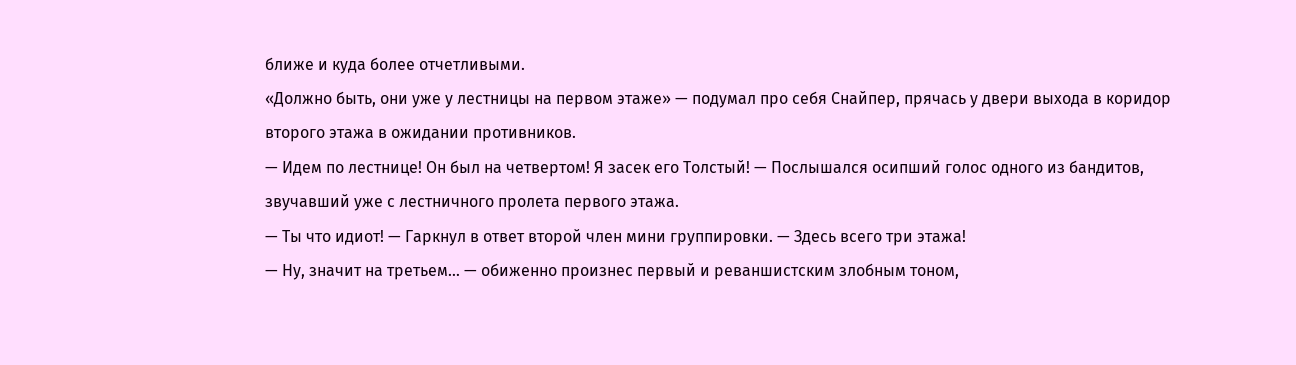ближе и куда более отчетливыми.
«Должно быть, они уже у лестницы на первом этаже» — подумал про себя Снайпер, прячась у двери выхода в коридор второго этажа в ожидании противников.
— Идем по лестнице! Он был на четвертом! Я засек его Толстый! — Послышался осипший голос одного из бандитов, звучавший уже с лестничного пролета первого этажа.
— Ты что идиот! — Гаркнул в ответ второй член мини группировки. — Здесь всего три этажа!
— Ну, значит на третьем… — обиженно произнес первый и реваншистским злобным тоном,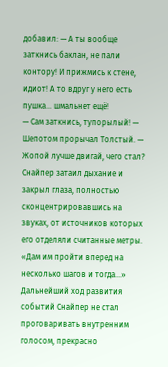добавил: — А ты вообще заткнись баклан, не пали контору! И прижмись к стене, идиот! А то вдруг у него есть пушка… шмальнет ещё!
— Сам заткнись, тупорылый! — Шепотом прорычал Толстый. — Жопой лучше двигай, чего стал?
Снайпер затаил дыхание и закрыл глаза, полностью сконцентрировавшись на звуках, от источников которых его отделяли считанные метры.
«Дам им пройти вперед на несколько шагов и тогда…»
Дальнейший ход развития событий Снайпер не стал проговаривать внутренним голосом, прекрасно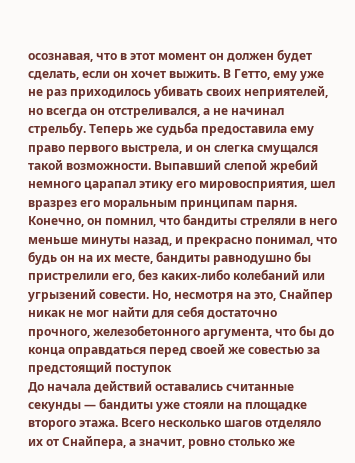осознавая, что в этот момент он должен будет сделать, если он хочет выжить. В Гетто, ему уже не раз приходилось убивать своих неприятелей, но всегда он отстреливался, а не начинал стрельбу. Теперь же судьба предоставила ему право первого выстрела, и он слегка смущался такой возможности. Выпавший слепой жребий немного царапал этику его мировосприятия, шел вразрез его моральным принципам парня.
Конечно, он помнил, что бандиты стреляли в него меньше минуты назад, и прекрасно понимал, что будь он на их месте, бандиты равнодушно бы пристрелили его, без каких-либо колебаний или угрызений совести. Но, несмотря на это, Снайпер никак не мог найти для себя достаточно прочного, железобетонного аргумента, что бы до конца оправдаться перед своей же совестью за предстоящий поступок
До начала действий оставались считанные секунды — бандиты уже стояли на площадке второго этажа. Всего несколько шагов отделяло их от Снайпера, а значит, ровно столько же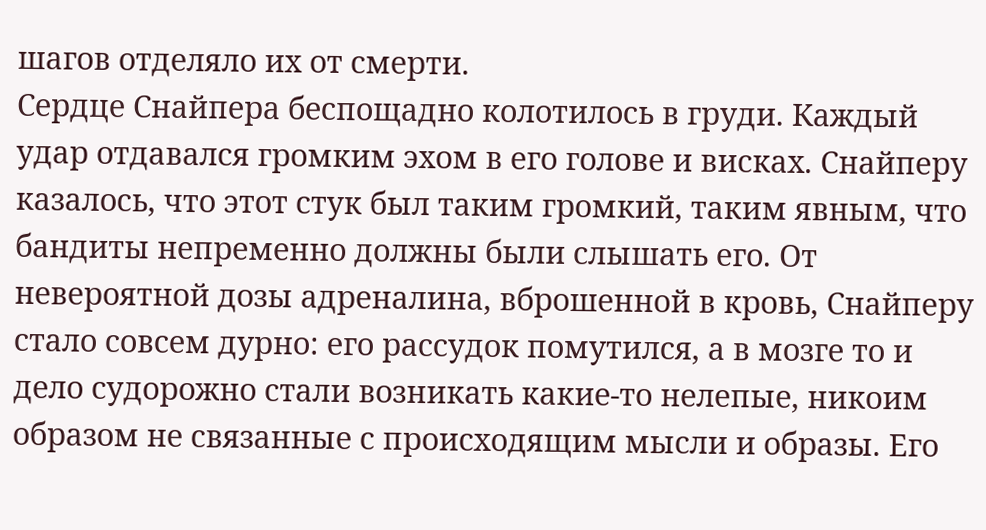шагов отделяло их от смерти.
Сердце Снайпера беспощадно колотилось в груди. Каждый удар отдавался громким эхом в его голове и висках. Снайперу казалось, что этот стук был таким громкий, таким явным, что бандиты непременно должны были слышать его. От невероятной дозы адреналина, вброшенной в кровь, Снайперу стало совсем дурно: его рассудок помутился, а в мозге то и дело судорожно стали возникать какие-то нелепые, никоим образом не связанные с происходящим мысли и образы. Его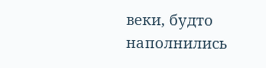веки, будто наполнились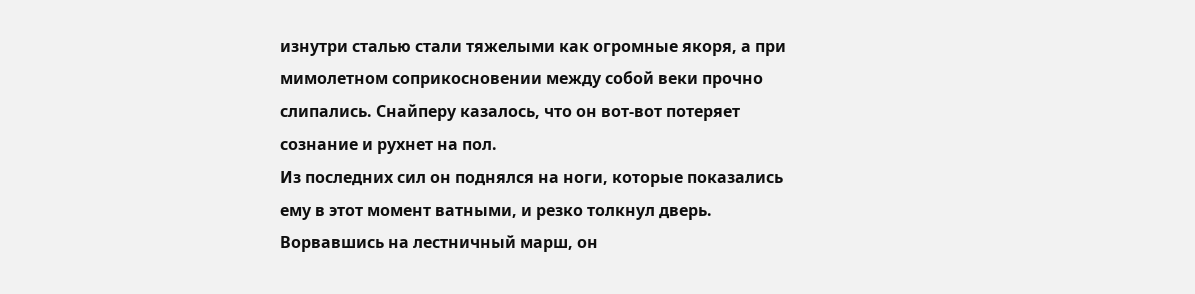изнутри сталью стали тяжелыми как огромные якоря, а при мимолетном соприкосновении между собой веки прочно слипались. Снайперу казалось, что он вот-вот потеряет сознание и рухнет на пол.
Из последних сил он поднялся на ноги, которые показались ему в этот момент ватными, и резко толкнул дверь. Ворвавшись на лестничный марш, он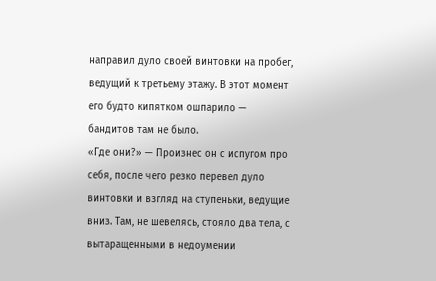направил дуло своей винтовки на пробег, ведущий к третьему этажу. В этот момент его будто кипятком ошпарило — бандитов там не было.
«Где они?» — Произнес он с испугом про себя, после чего резко перевел дуло винтовки и взгляд на ступеньки, ведущие вниз. Там, не шевелясь, стояло два тела, с вытаращенными в недоумении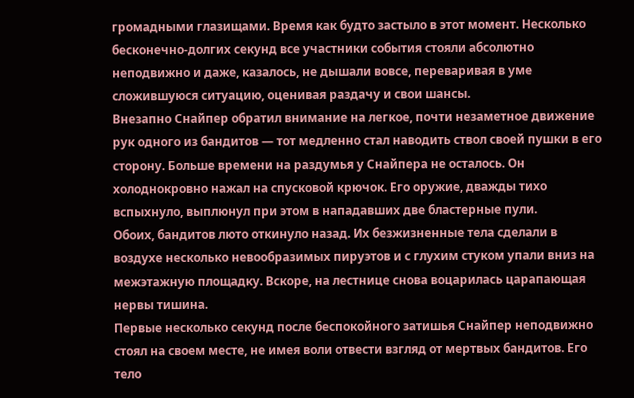громадными глазищами. Время как будто застыло в этот момент. Несколько бесконечно-долгих секунд все участники события стояли абсолютно неподвижно и даже, казалось, не дышали вовсе, переваривая в уме сложившуюся ситуацию, оценивая раздачу и свои шансы.
Внезапно Снайпер обратил внимание на легкое, почти незаметное движение рук одного из бандитов — тот медленно стал наводить ствол своей пушки в его сторону. Больше времени на раздумья у Снайпера не осталось. Он холоднокровно нажал на спусковой крючок. Его оружие, дважды тихо вспыхнуло, выплюнул при этом в нападавших две бластерные пули.
Обоих, бандитов люто откинуло назад. Их безжизненные тела сделали в воздухе несколько невообразимых пируэтов и с глухим стуком упали вниз на межэтажную площадку. Вскоре, на лестнице снова воцарилась царапающая нервы тишина.
Первые несколько секунд после беспокойного затишья Снайпер неподвижно стоял на своем месте, не имея воли отвести взгляд от мертвых бандитов. Его тело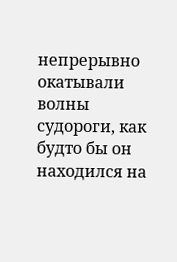непрерывно окатывали волны судороги, как будто бы он находился на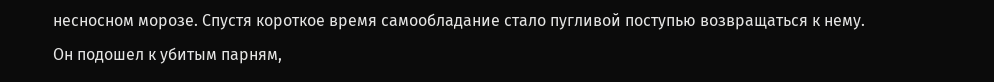несносном морозе. Спустя короткое время самообладание стало пугливой поступью возвращаться к нему.
Он подошел к убитым парням,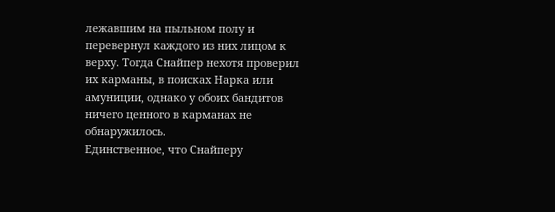лежавшим на пыльном полу и перевернул каждого из них лицом к верху. Тогда Снайпер нехотя проверил их карманы, в поисках Нарка или амуниции, однако у обоих бандитов ничего ценного в карманах не обнаружилось.
Единственное, что Снайперу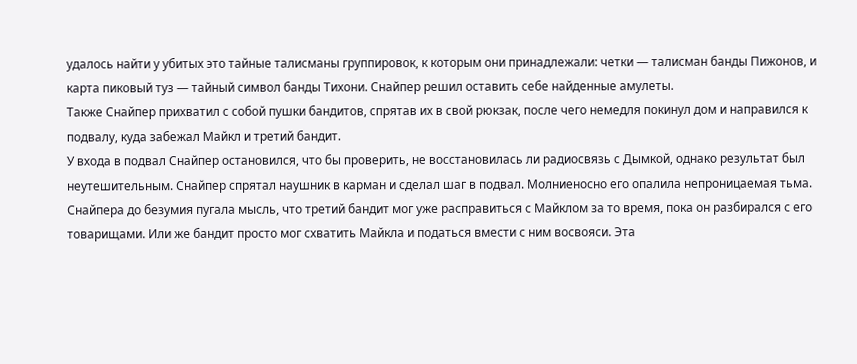удалось найти у убитых это тайные талисманы группировок, к которым они принадлежали: четки — талисман банды Пижонов, и карта пиковый туз — тайный символ банды Тихони. Снайпер решил оставить себе найденные амулеты.
Также Снайпер прихватил с собой пушки бандитов, спрятав их в свой рюкзак, после чего немедля покинул дом и направился к подвалу, куда забежал Майкл и третий бандит.
У входа в подвал Снайпер остановился, что бы проверить, не восстановилась ли радиосвязь с Дымкой, однако результат был неутешительным. Снайпер спрятал наушник в карман и сделал шаг в подвал. Молниеносно его опалила непроницаемая тьма.
Снайпера до безумия пугала мысль, что третий бандит мог уже расправиться с Майклом за то время, пока он разбирался с его товарищами. Или же бандит просто мог схватить Майкла и податься вмести с ним восвояси. Эта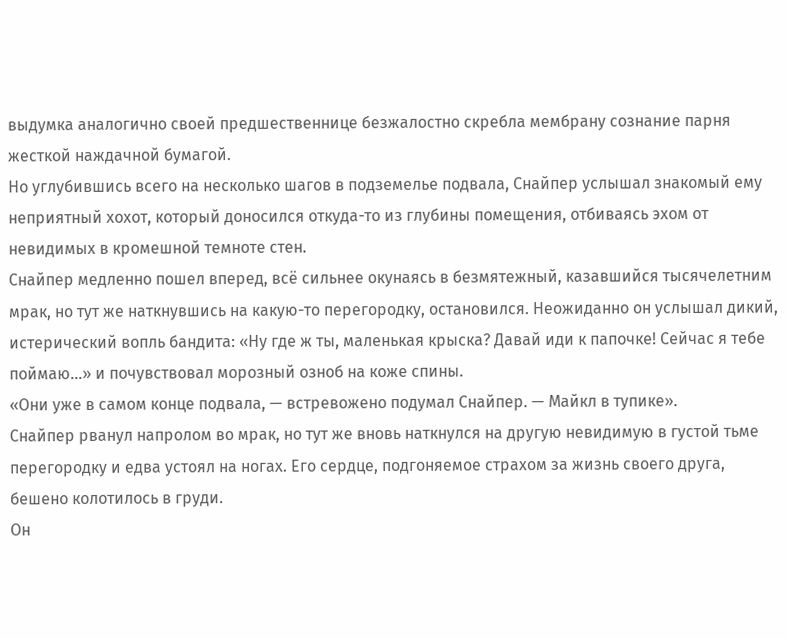выдумка аналогично своей предшественнице безжалостно скребла мембрану сознание парня жесткой наждачной бумагой.
Но углубившись всего на несколько шагов в подземелье подвала, Снайпер услышал знакомый ему неприятный хохот, который доносился откуда-то из глубины помещения, отбиваясь эхом от невидимых в кромешной темноте стен.
Снайпер медленно пошел вперед, всё сильнее окунаясь в безмятежный, казавшийся тысячелетним мрак, но тут же наткнувшись на какую-то перегородку, остановился. Неожиданно он услышал дикий, истерический вопль бандита: «Ну где ж ты, маленькая крыска? Давай иди к папочке! Сейчас я тебе поймаю…» и почувствовал морозный озноб на коже спины.
«Они уже в самом конце подвала, — встревожено подумал Снайпер. — Майкл в тупике».
Снайпер рванул напролом во мрак, но тут же вновь наткнулся на другую невидимую в густой тьме перегородку и едва устоял на ногах. Его сердце, подгоняемое страхом за жизнь своего друга, бешено колотилось в груди.
Он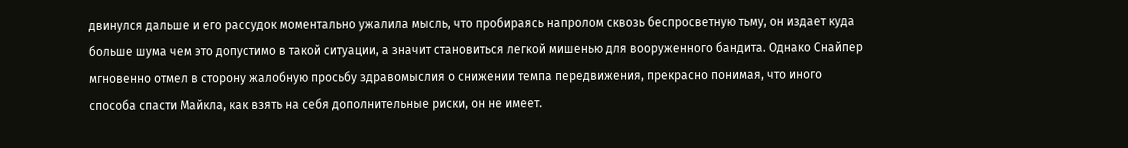двинулся дальше и его рассудок моментально ужалила мысль, что пробираясь напролом сквозь беспросветную тьму, он издает куда больше шума чем это допустимо в такой ситуации, а значит становиться легкой мишенью для вооруженного бандита. Однако Снайпер мгновенно отмел в сторону жалобную просьбу здравомыслия о снижении темпа передвижения, прекрасно понимая, что иного способа спасти Майкла, как взять на себя дополнительные риски, он не имеет.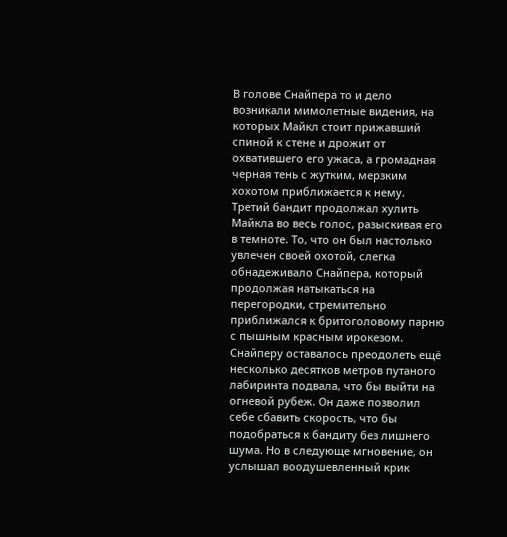В голове Снайпера то и дело возникали мимолетные видения, на которых Майкл стоит прижавший спиной к стене и дрожит от охватившего его ужаса, а громадная черная тень с жутким, мерзким хохотом приближается к нему.
Третий бандит продолжал хулить Майкла во весь голос, разыскивая его в темноте. То, что он был настолько увлечен своей охотой, слегка обнадеживало Снайпера, который продолжая натыкаться на перегородки, стремительно приближался к бритоголовому парню с пышным красным ирокезом.
Снайперу оставалось преодолеть ещё несколько десятков метров путаного лабиринта подвала, что бы выйти на огневой рубеж. Он даже позволил себе сбавить скорость, что бы подобраться к бандиту без лишнего шума. Но в следующе мгновение, он услышал воодушевленный крик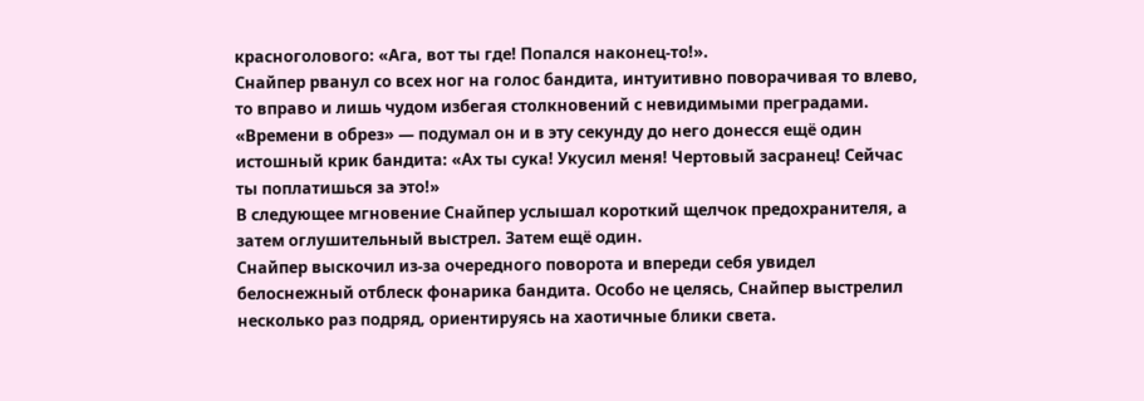красноголового: «Ага, вот ты где! Попался наконец-то!».
Снайпер рванул со всех ног на голос бандита, интуитивно поворачивая то влево, то вправо и лишь чудом избегая столкновений с невидимыми преградами.
«Времени в обрез» — подумал он и в эту секунду до него донесся ещё один истошный крик бандита: «Ах ты сука! Укусил меня! Чертовый засранец! Сейчас ты поплатишься за это!»
В следующее мгновение Снайпер услышал короткий щелчок предохранителя, а затем оглушительный выстрел. Затем ещё один.
Снайпер выскочил из-за очередного поворота и впереди себя увидел белоснежный отблеск фонарика бандита. Особо не целясь, Снайпер выстрелил несколько раз подряд, ориентируясь на хаотичные блики света.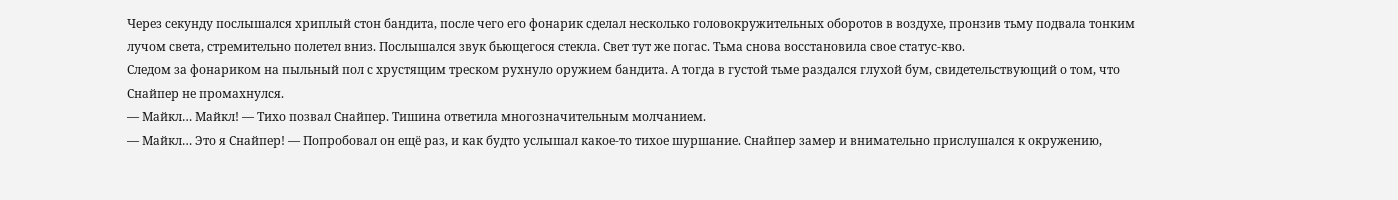Через секунду послышался хриплый стон бандита, после чего его фонарик сделал несколько головокружительных оборотов в воздухе, пронзив тьму подвала тонким лучом света, стремительно полетел вниз. Послышался звук бьющегося стекла. Свет тут же погас. Тьма снова восстановила свое статус-кво.
Следом за фонариком на пыльный пол с хрустящим треском рухнуло оружием бандита. А тогда в густой тьме раздался глухой бум, свидетельствующий о том, что Снайпер не промахнулся.
— Майкл… Майкл! — Тихо позвал Снайпер. Тишина ответила многозначительным молчанием.
— Майкл… Это я Снайпер! — Попробовал он ещё раз, и как будто услышал какое-то тихое шуршание. Снайпер замер и внимательно прислушался к окружению,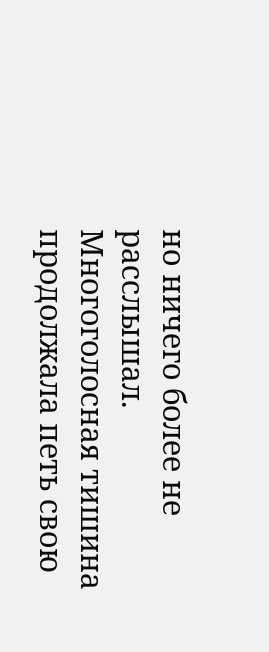но ничего более не расслышал. Многоголосная тишина продолжала петь свою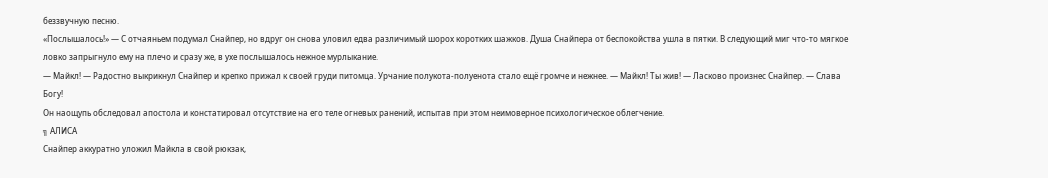беззвучную песню.
«Послышалось!» — С отчаяньем подумал Снайпер, но вдруг он снова уловил едва различимый шорох коротких шажков. Душа Снайпера от беспокойства ушла в пятки. В следующий миг что-то мягкое ловко запрыгнуло ему на плечо и сразу же, в ухе послышалось нежное мурлыкание.
— Майкл! — Радостно выкрикнул Снайпер и крепко прижал к своей груди питомца. Урчание полукота-полуенота стало ещё громче и нежнее. — Майкл! Ты жив! — Ласково произнес Снайпер. — Слава Богу!
Он наощупь обследовал апостола и констатировал отсутствие на его теле огневых ранений, испытав при этом неимоверное психологическое облегчение.
╗ АЛИСА
Снайпер аккуратно уложил Майкла в свой рюкзак,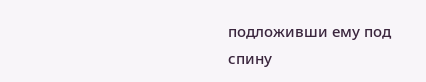подложивши ему под спину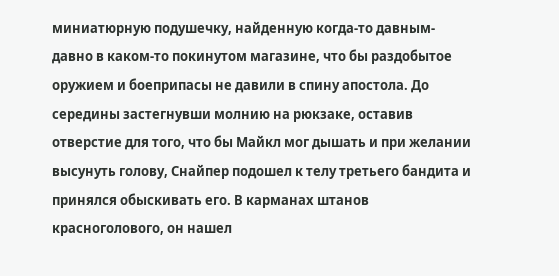миниатюрную подушечку, найденную когда-то давным-давно в каком-то покинутом магазине, что бы раздобытое оружием и боеприпасы не давили в спину апостола. До середины застегнувши молнию на рюкзаке, оставив отверстие для того, что бы Майкл мог дышать и при желании высунуть голову, Снайпер подошел к телу третьего бандита и принялся обыскивать его. В карманах штанов красноголового, он нашел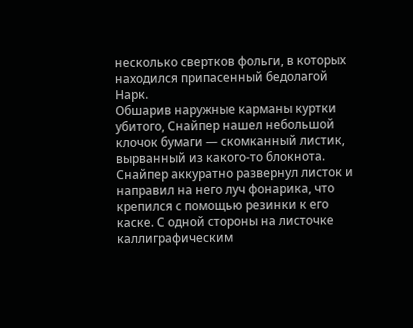несколько свертков фольги, в которых находился припасенный бедолагой Нарк.
Обшарив наружные карманы куртки убитого, Снайпер нашел небольшой клочок бумаги — скомканный листик, вырванный из какого-то блокнота. Снайпер аккуратно развернул листок и направил на него луч фонарика, что крепился с помощью резинки к его каске. С одной стороны на листочке каллиграфическим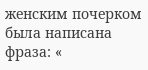женским почерком была написана фраза: «